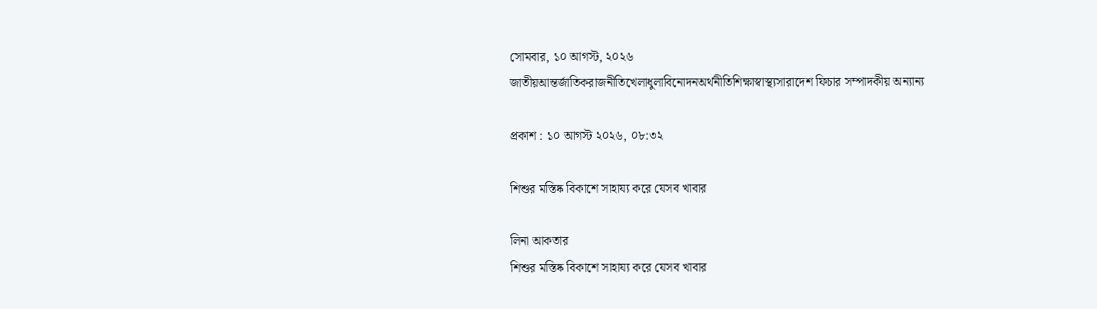সোমবার, ১০ আগস্ট, ২০২৬
জাতীয়আন্তর্জাতিকরাজনীতিখেলাধুলাবিনোদনঅর্থনীতিশিক্ষাস্বাস্থ্যসারাদেশ ফিচার সম্পাদকীয় অন্যান্য

প্রকাশ : ১০ আগস্ট ২০২৬, ০৮:৩২

শিশুর মস্তিষ্ক বিকাশে সাহায্য করে যেসব খাবার

লিনা আকতার
শিশুর মস্তিষ্ক বিকাশে সাহায্য করে যেসব খাবার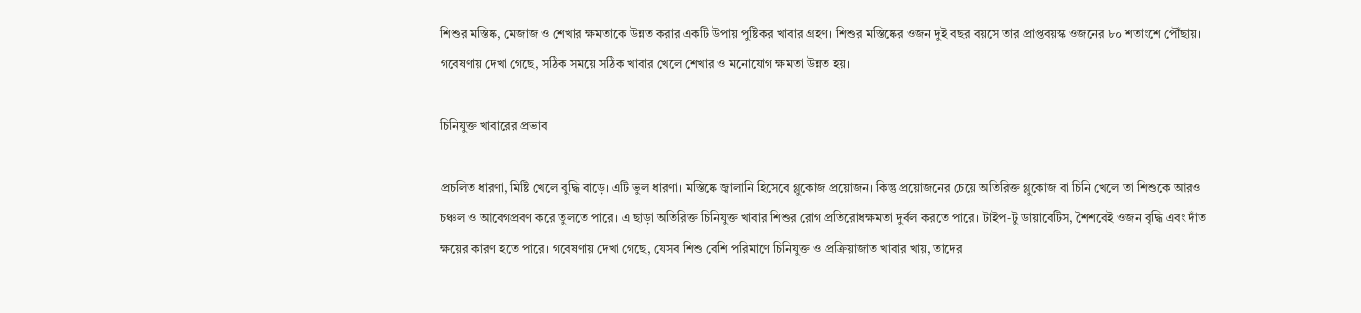শিশুর মস্তিষ্ক, মেজাজ ও শেখার ক্ষমতাকে উন্নত করার একটি উপায় পুষ্টিকর খাবার গ্রহণ। শিশুর মস্তিষ্কের ওজন দুই বছর বয়সে তার প্রাপ্তবয়স্ক ওজনের ৮০ শতাংশে পৌঁছায়। গবেষণায় দেখা গেছে, সঠিক সময়ে সঠিক খাবার খেলে শেখার ও মনোযোগ ক্ষমতা উন্নত হয়।

চিনিযুক্ত খাবারের প্রভাব

প্রচলিত ধারণা, মিষ্টি খেলে বুদ্ধি বাড়ে। এটি ভুল ধারণা। মস্তিষ্কে জ্বালানি হিসেবে গ্লুকোজ প্রয়োজন। কিন্তু প্রয়োজনের চেয়ে অতিরিক্ত গ্লুকোজ বা চিনি খেলে তা শিশুকে আরও চঞ্চল ও আবেগপ্রবণ করে তুলতে পারে। এ ছাড়া অতিরিক্ত চিনিযুক্ত খাবার শিশুর রোগ প্রতিরোধক্ষমতা দুর্বল করতে পারে। টাইপ-টু ডায়াবেটিস, শৈশবেই ওজন বৃদ্ধি এবং দাঁত ক্ষয়ের কারণ হতে পারে। গবেষণায় দেখা গেছে, যেসব শিশু বেশি পরিমাণে চিনিযুক্ত ও প্রক্রিয়াজাত খাবার খায়, তাদের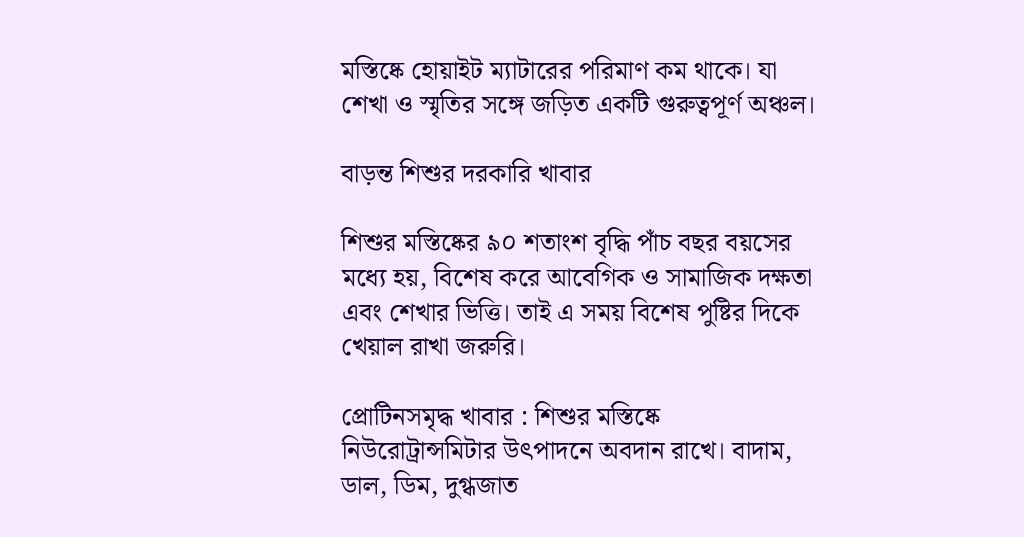মস্তিষ্কে হোয়াইট ম্যাটারের পরিমাণ কম থাকে। যা শেখা ও স্মৃতির সঙ্গে জড়িত একটি গুরুত্বপূর্ণ অঞ্চল।

বাড়ন্ত শিশুর দরকারি খাবার

শিশুর মস্তিষ্কের ৯০ শতাংশ বৃদ্ধি পাঁচ বছর বয়সের মধ্যে হয়, বিশেষ করে আবেগিক ও সামাজিক দক্ষতা এবং শেখার ভিত্তি। তাই এ সময় বিশেষ পুষ্টির দিকে খেয়াল রাখা জরুরি।

প্রোটিনসমৃদ্ধ খাবার : শিশুর মস্তিষ্কে নিউরোট্রান্সমিটার উৎপাদনে অবদান রাখে। বাদাম, ডাল, ডিম, দুগ্ধজাত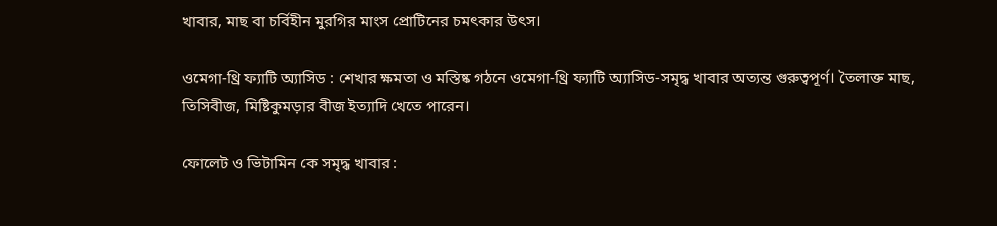খাবার, মাছ বা চর্বিহীন মুরগির মাংস প্রোটিনের চমৎকার উৎস।

ওমেগা-থ্রি ফ্যাটি অ্যাসিড : শেখার ক্ষমতা ও মস্তিষ্ক গঠনে ওমেগা-থ্রি ফ্যাটি অ্যাসিড-সমৃদ্ধ খাবার অত্যন্ত গুরুত্বপূর্ণ। তৈলাক্ত মাছ, তিসিবীজ, মিষ্টিকুমড়ার বীজ ইত্যাদি খেতে পারেন।

ফোলেট ও ভিটামিন কে সমৃদ্ধ খাবার :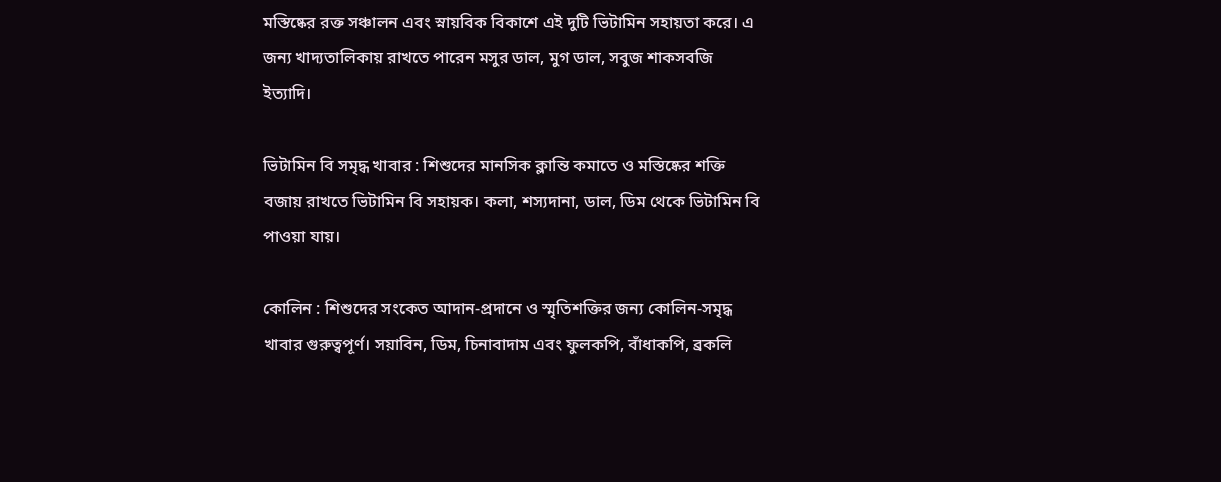মস্তিষ্কের রক্ত সঞ্চালন এবং স্নায়বিক বিকাশে এই দুটি ভিটামিন সহায়তা করে। এ জন্য খাদ্যতালিকায় রাখতে পারেন মসুর ডাল, মুগ ডাল, সবুজ শাকসবজি ইত্যাদি।

ভিটামিন বি সমৃদ্ধ খাবার : শিশুদের মানসিক ক্লান্তি কমাতে ও মস্তিষ্কের শক্তি বজায় রাখতে ভিটামিন বি সহায়ক। কলা, শস্যদানা, ডাল, ডিম থেকে ভিটামিন বি পাওয়া যায়।

কোলিন : শিশুদের সংকেত আদান-প্রদানে ও স্মৃতিশক্তির জন্য কোলিন-সমৃদ্ধ খাবার গুরুত্বপূর্ণ। সয়াবিন, ডিম, চিনাবাদাম এবং ফুলকপি, বাঁধাকপি, ব্রকলি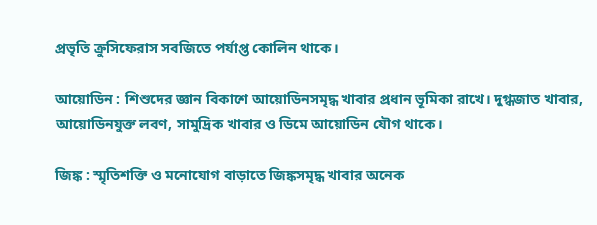প্রভৃতি ক্রুসিফেরাস সবজিতে পর্যাপ্ত কোলিন থাকে।

আয়োডিন : শিশুদের জ্ঞান বিকাশে আয়োডিনসমৃদ্ধ খাবার প্রধান ভূমিকা রাখে। দুগ্ধজাত খাবার, আয়োডিনযুক্ত লবণ, সামুদ্রিক খাবার ও ডিমে আয়োডিন যৌগ থাকে।

জিঙ্ক : স্মৃতিশক্তি ও মনোযোগ বাড়াতে জিঙ্কসমৃদ্ধ খাবার অনেক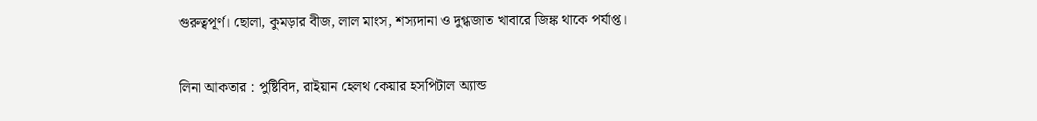গুরুত্বপূর্ণ। ছোলা, কুমড়ার বীজ, লাল মাংস, শস্যদানা ও দুগ্ধজাত খাবারে জিঙ্ক থাকে পর্যাপ্ত।

লিনা আকতার : পুষ্টিবিদ, রাইয়ান হেলথ কেয়ার হসপিটাল অ্যান্ড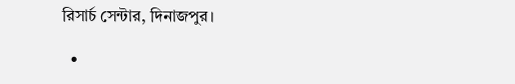রিসার্চ সেন্টার, দিনাজপুর।

  •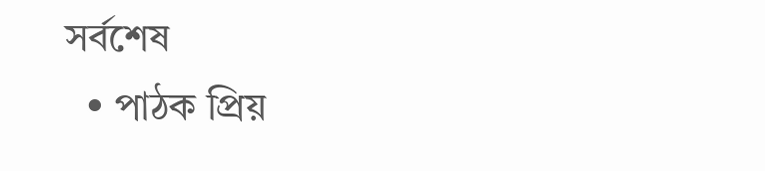সর্বশেষ
  • পাঠক প্রিয়